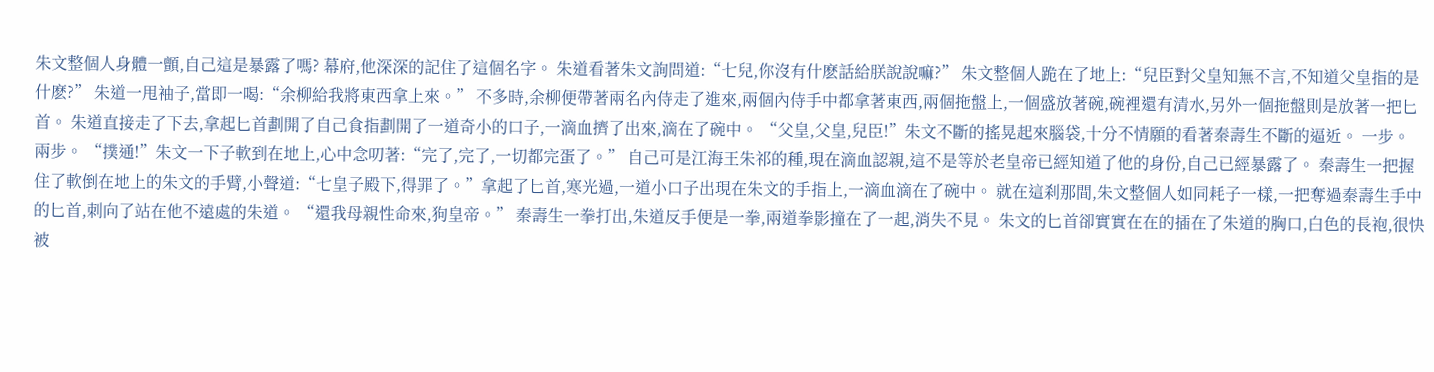朱文整個人身體一顫,自己這是暴露了嗎? 幕府,他深深的記住了這個名字。 朱道看著朱文詢問道:“七兒,你沒有什麽話給朕說說嘛?” 朱文整個人跪在了地上:“兒臣對父皇知無不言,不知道父皇指的是什麽?” 朱道一甩袖子,當即一喝:“余柳給我將東西拿上來。” 不多時,余柳便帶著兩名內侍走了進來,兩個內侍手中都拿著東西,兩個拖盤上,一個盛放著碗,碗裡還有清水,另外一個拖盤則是放著一把匕首。 朱道直接走了下去,拿起匕首劃開了自己食指劃開了一道奇小的口子,一滴血擠了出來,滴在了碗中。 “父皇,父皇,兒臣!”朱文不斷的搖晃起來腦袋,十分不情願的看著秦壽生不斷的逼近。 一步。 兩步。 “撲通!”朱文一下子軟到在地上,心中念叨著:“完了,完了,一切都完蛋了。” 自己可是江海王朱祁的種,現在滴血認親,這不是等於老皇帝已經知道了他的身份,自己已經暴露了。 秦壽生一把握住了軟倒在地上的朱文的手臂,小聲道:“七皇子殿下,得罪了。”拿起了匕首,寒光過,一道小口子出現在朱文的手指上,一滴血滴在了碗中。 就在這刹那間,朱文整個人如同耗子一樣,一把奪過秦壽生手中的匕首,刺向了站在他不遠處的朱道。 “還我母親性命來,狗皇帝。” 秦壽生一拳打出,朱道反手便是一拳,兩道拳影撞在了一起,消失不見。 朱文的匕首卻實實在在的插在了朱道的胸口,白色的長袍,很快被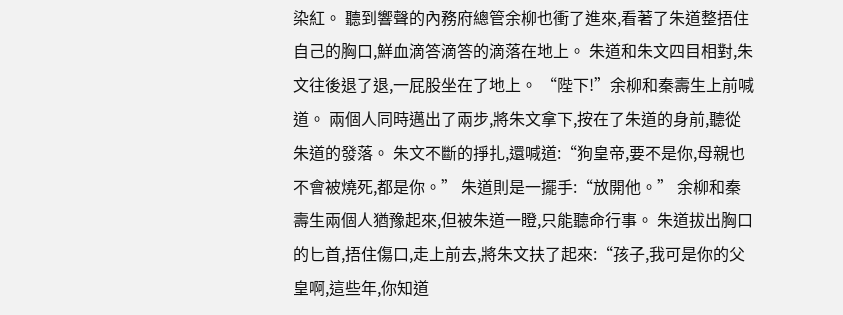染紅。 聽到響聲的內務府總管余柳也衝了進來,看著了朱道整捂住自己的胸口,鮮血滴答滴答的滴落在地上。 朱道和朱文四目相對,朱文往後退了退,一屁股坐在了地上。 “陛下!”余柳和秦壽生上前喊道。 兩個人同時邁出了兩步,將朱文拿下,按在了朱道的身前,聽從朱道的發落。 朱文不斷的掙扎,還喊道:“狗皇帝,要不是你,母親也不會被燒死,都是你。” 朱道則是一擺手:“放開他。” 余柳和秦壽生兩個人猶豫起來,但被朱道一瞪,只能聽命行事。 朱道拔出胸口的匕首,捂住傷口,走上前去,將朱文扶了起來:“孩子,我可是你的父皇啊,這些年,你知道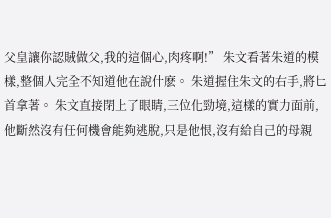父皇讓你認賊做父,我的這個心,肉疼啊!” 朱文看著朱道的模樣,整個人完全不知道他在說什麽。 朱道握住朱文的右手,將匕首拿著。 朱文直接閉上了眼睛,三位化勁境,這樣的實力面前,他斷然沒有任何機會能夠逃脫,只是他恨,沒有給自己的母親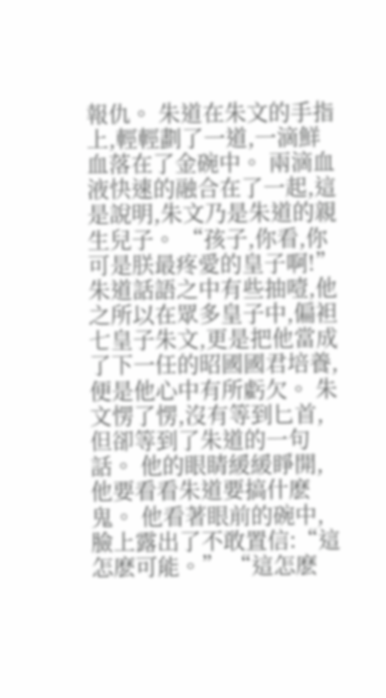報仇。 朱道在朱文的手指上,輕輕劃了一道,一滴鮮血落在了金碗中。 兩滴血液快速的融合在了一起,這是說明,朱文乃是朱道的親生兒子。 “孩子,你看,你可是朕最疼愛的皇子啊!”朱道話語之中有些抽噎,他之所以在眾多皇子中,偏袒七皇子朱文,更是把他當成了下一任的昭國國君培養,便是他心中有所虧欠。 朱文愣了愣,沒有等到匕首,但卻等到了朱道的一句話。 他的眼睛緩緩睜開,他要看看朱道要搞什麽鬼。 他看著眼前的碗中,臉上露出了不敢置信:“這怎麽可能。” “這怎麽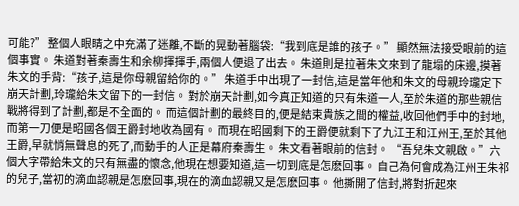可能?” 整個人眼睛之中充滿了迷離,不斷的晃動著腦袋:“我到底是誰的孩子。” 顯然無法接受眼前的這個事實。 朱道對著秦壽生和余柳揮揮手,兩個人便退了出去。 朱道則是拉著朱文來到了龍塌的床邊,摸著朱文的手背:“孩子,這是你母親留給你的。” 朱道手中出現了一封信,這是當年他和朱文的母親玲瓏定下崩天計劃,玲瓏給朱文留下的一封信。 對於崩天計劃,如今真正知道的只有朱道一人,至於朱道的那些親信戰將得到了計劃,都是不全面的。 而這個計劃的最終目的,便是結束貴族之間的權益,收回他們手中的封地,而第一刀便是昭國各個王爵封地收為國有。 而現在昭國剩下的王爵便就剩下了九江王和江州王,至於其他王爵,早就悄無聲息的死了,而動手的人正是幕府秦壽生。 朱文看著眼前的信封。 “吾兒朱文親啟。”六個大字帶給朱文的只有無盡的懷念,他現在想要知道,這一切到底是怎麽回事。 自己為何會成為江州王朱祁的兒子,當初的滴血認親是怎麽回事,現在的滴血認親又是怎麽回事。 他撕開了信封,將對折起來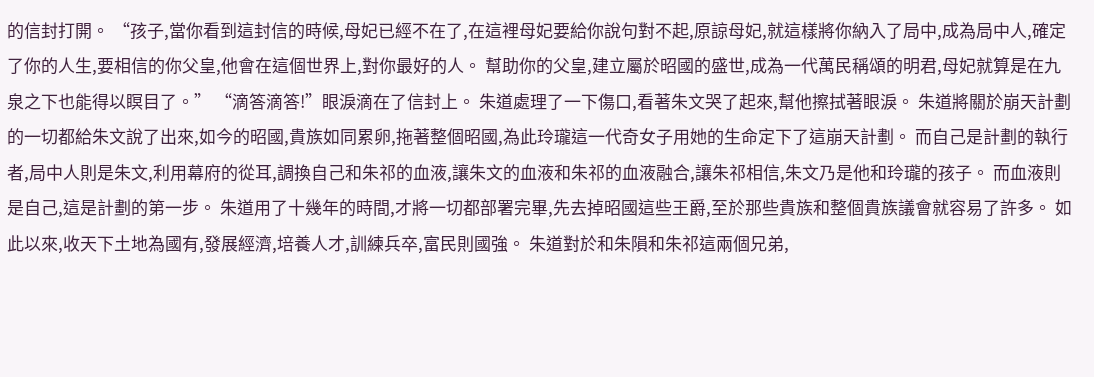的信封打開。 “孩子,當你看到這封信的時候,母妃已經不在了,在這裡母妃要給你說句對不起,原諒母妃,就這樣將你納入了局中,成為局中人,確定了你的人生,要相信的你父皇,他會在這個世界上,對你最好的人。 幫助你的父皇,建立屬於昭國的盛世,成為一代萬民稱頌的明君,母妃就算是在九泉之下也能得以瞑目了。” “滴答滴答!”眼淚滴在了信封上。 朱道處理了一下傷口,看著朱文哭了起來,幫他擦拭著眼淚。 朱道將關於崩天計劃的一切都給朱文說了出來,如今的昭國,貴族如同累卵,拖著整個昭國,為此玲瓏這一代奇女子用她的生命定下了這崩天計劃。 而自己是計劃的執行者,局中人則是朱文,利用幕府的從耳,調換自己和朱祁的血液,讓朱文的血液和朱祁的血液融合,讓朱祁相信,朱文乃是他和玲瓏的孩子。 而血液則是自己,這是計劃的第一步。 朱道用了十幾年的時間,才將一切都部署完畢,先去掉昭國這些王爵,至於那些貴族和整個貴族議會就容易了許多。 如此以來,收天下土地為國有,發展經濟,培養人才,訓練兵卒,富民則國強。 朱道對於和朱隕和朱祁這兩個兄弟,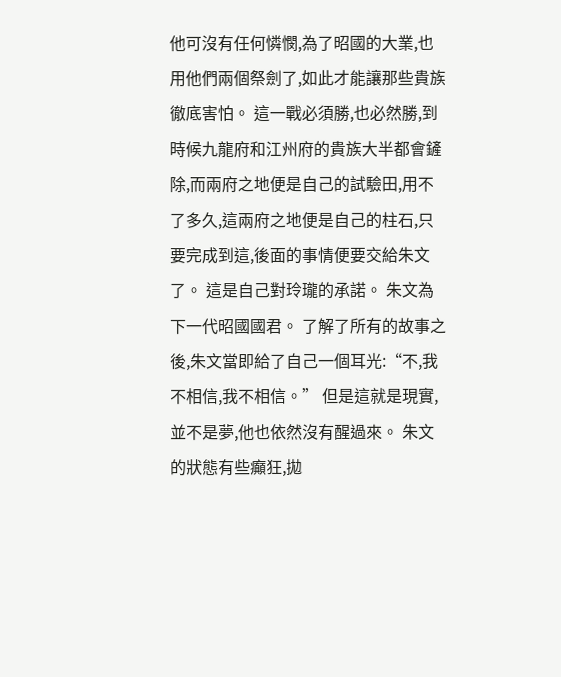他可沒有任何憐憫,為了昭國的大業,也用他們兩個祭劍了,如此才能讓那些貴族徹底害怕。 這一戰必須勝,也必然勝,到時候九龍府和江州府的貴族大半都會鏟除,而兩府之地便是自己的試驗田,用不了多久,這兩府之地便是自己的柱石,只要完成到這,後面的事情便要交給朱文了。 這是自己對玲瓏的承諾。 朱文為下一代昭國國君。 了解了所有的故事之後,朱文當即給了自己一個耳光:“不,我不相信,我不相信。” 但是這就是現實,並不是夢,他也依然沒有醒過來。 朱文的狀態有些癲狂,拋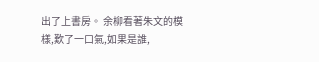出了上書房。 余柳看著朱文的模樣,歎了一口氣,如果是誰,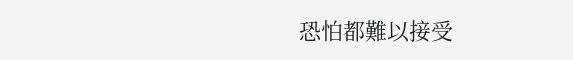恐怕都難以接受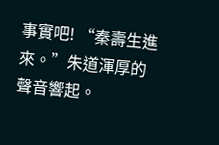事實吧! “秦壽生進來。”朱道渾厚的聲音響起。